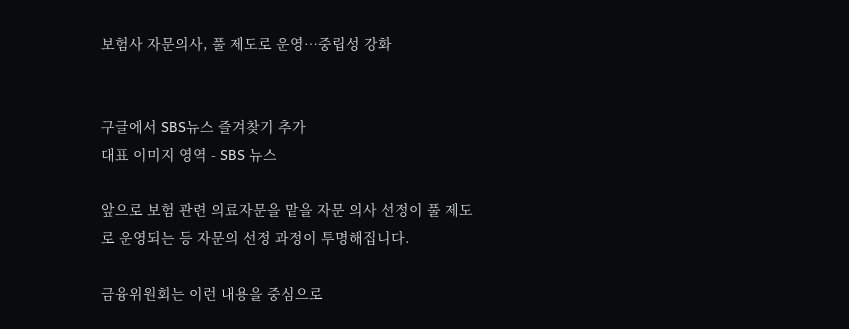보험사 자문의사, 풀 제도로 운영…중립성 강화


구글에서 SBS뉴스 즐겨찾기 추가
대표 이미지 영역 - SBS 뉴스

앞으로 보험 관련 의료자문을 맡을 자문 의사 선정이 풀 제도로 운영되는 등 자문의 선정 과정이 투명해집니다.

금융위원회는 이런 내용을 중심으로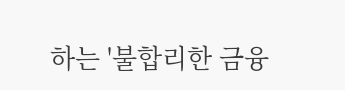하는 '불합리한 금융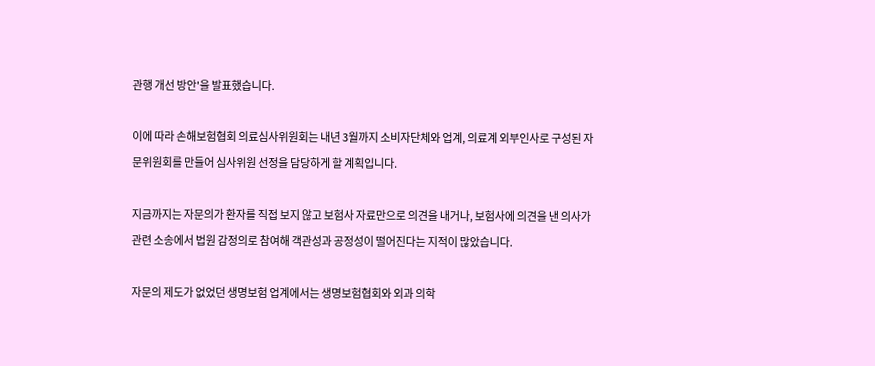관행 개선 방안'을 발표했습니다.

이에 따라 손해보험협회 의료심사위원회는 내년 3월까지 소비자단체와 업계, 의료계 외부인사로 구성된 자문위원회를 만들어 심사위원 선정을 담당하게 할 계획입니다.

지금까지는 자문의가 환자를 직접 보지 않고 보험사 자료만으로 의견을 내거나, 보험사에 의견을 낸 의사가 관련 소송에서 법원 감정의로 참여해 객관성과 공정성이 떨어진다는 지적이 많았습니다.

자문의 제도가 없었던 생명보험 업계에서는 생명보험협회와 외과 의학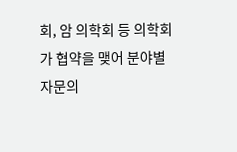회, 암 의학회 등 의학회가 협약을 맺어 분야별 자문의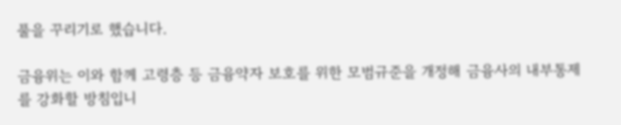풀을 꾸리기로 했습니다.

금융위는 이와 함께 고령층 등 금융약자 보호를 위한 모범규준을 개정해 금융사의 내부통제를 강화할 방침입니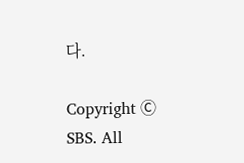다.

Copyright Ⓒ SBS. All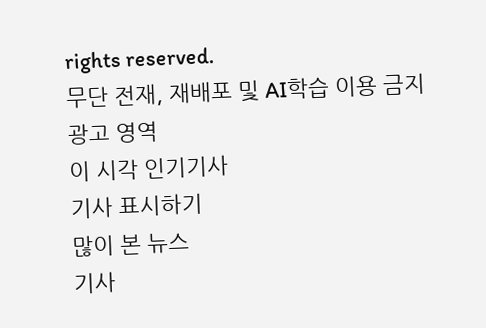rights reserved.
무단 전재, 재배포 및 AI학습 이용 금지
광고 영역
이 시각 인기기사
기사 표시하기
많이 본 뉴스
기사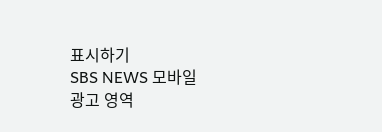표시하기
SBS NEWS 모바일
광고 영역